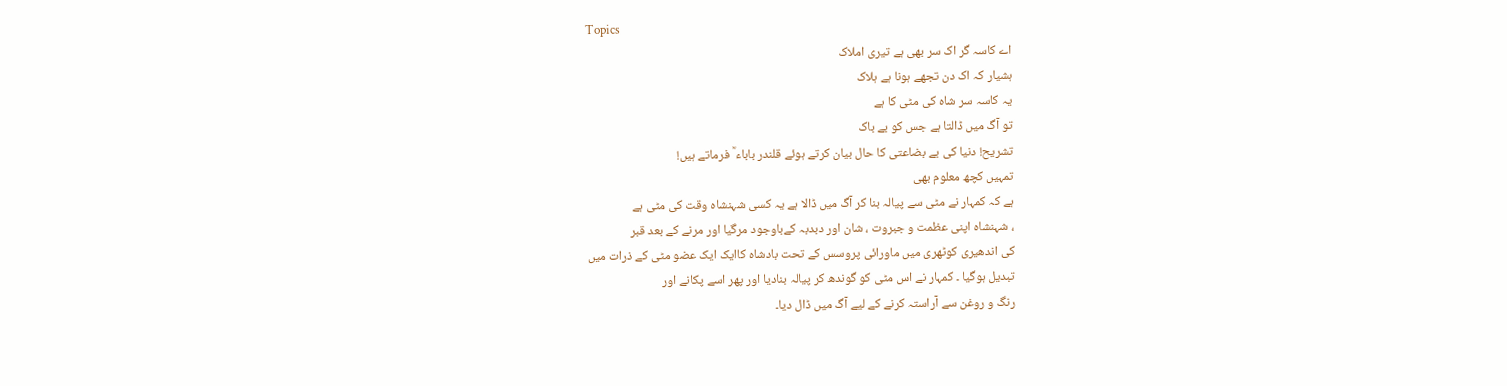Topics
اے کاسہ گر اک سر بھی ہے تیری املاک
ہشیار کہ اک دن تجھے ہونا ہے ہلاک
یہ کاسہ سر شاہ کی مٹی کا ہے
تو آگ میں ڈالتا ہے جس کو بے باک
تشریح! دنیا کی بے بضاعتی کا حال بیان کرتے ہوئے قلندر باباء ؒ فرماتے ہیں!
تمہیں کچھ معلوم بھی
ہے کہ کمہار نے مٹی سے پیالہ بنا کر آگ میں ڈالا ہے یہ کسی شہنشاہ وقت کی مٹی ہے
، شہنشاہ اپنی عظمت و جبروت ، شان اور دبدبہ کےباوجود مرگیا اور مرنے کے بعد قبر
کی اندھیری کوٹھری میں ماورائی پروسس کے تحت بادشاہ کاایک ایک عضو مٹی کے ذرات میں
تبدیل ہوگیا ۔ کمہار نے اس مٹی کو گوندھ کر پیالہ بنادیا اور پھر اسے پکانے اور
رنگ و روغن سے آراستہ کرنے کے لیے آگ میں ڈال دیا۔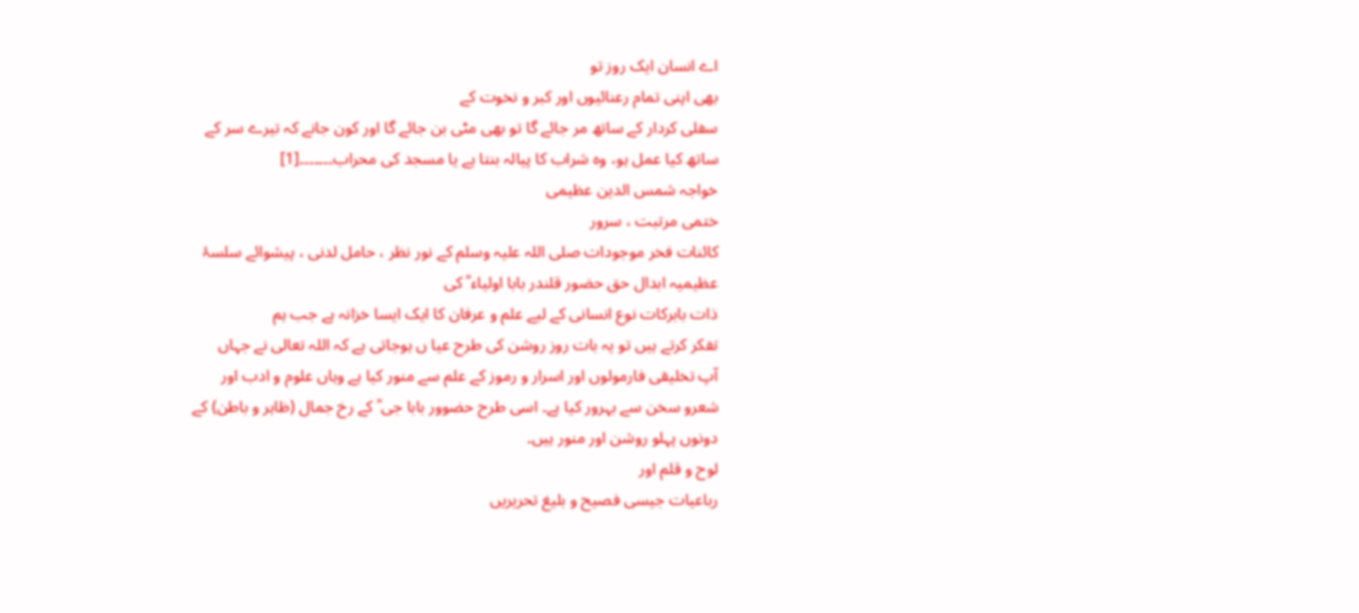اے انسان ایک روز تو
بھی اپنی تمام رعنائیوں اور کبر و نخوت کے
سفلی کردار کے ساتھ مر جائے گا تو بھی مٹی بن جائے گا اور کون جانے کہ تیرے سر کے
ساتھ کیا عمل ہو، وہ شراب کا پیالہ بنتا ہے یا مسجد کی محراب۔۔۔۔۔۔۔[1]
خواجہ شمس الدین عظیمی
ختمی مرتبت ، سرور
کائنات فخر موجودات صلی اللہ علیہ وسلم کے نور نظر ، حامل لدنی ، پیشوائے سلسۂ
عظیمیہ ابدال حق حضور قلندر بابا اولیاء ؒ کی
ذات بابرکات نوع انسانی کے لیے علم و عرفان کا ایک ایسا خزانہ ہے جب ہم
تفکر کرتے ہیں تو یہ بات روز روشن کی طرح عیا ں ہوجاتی ہے کہ اللہ تعالی نے جہاں
آپ تخلیقی فارمولوں اور اسرار و رموز کے علم سے منور کیا ہے وہاں علوم و ادب اور
شعرو سخن سے بہرور کیا ہے۔ اسی طرح حضوور بابا جی ؒ کے رخ جمال (ظاہر و باطن) کے
دونوں پہلو روشن اور منور ہیں۔
لوح و قلم اور
رباعیات جیسی فصیح و بلیغ تحریریں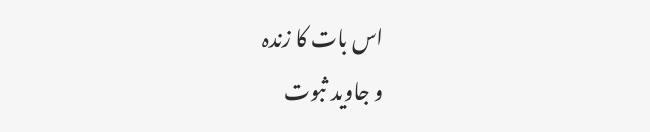اس بات کا زندہ
و جاوید ثبوت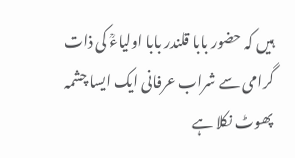ہیں کہ حضور بابا قلندر بابا اولیاءؒ کی ذات گرامی سے شراب عرفانی ایک ایسا چشمہ پھوٹ نکلا ہے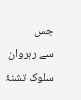جس
سے رہروان سلوک تشنۂ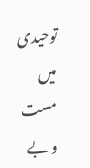توحیدی میں مست و بے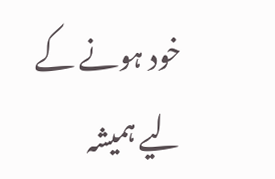خود ہونے کے لیے ہمیشہ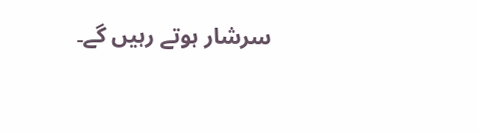سرشار ہوتے رہیں گے۔